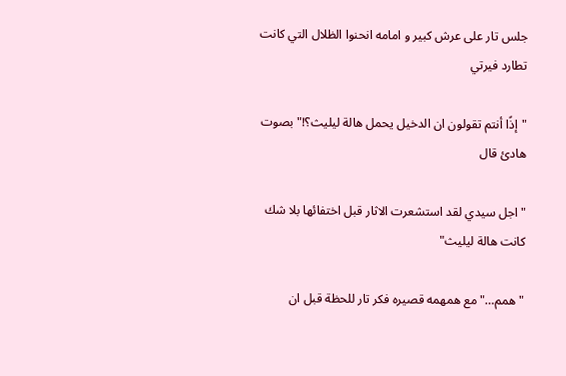جلس تار على عرش كبير و امامه انحنوا الظلال التي كانت تطارد فيرتي

"إذًا أنتم تقولون ان الدخيل يحمل هالة ليليث؟!"بصوت هادئ قال

"اجل سيدي لقد استشعرت الاثار قبل اختفائها بلا شك كانت هالة ليليث"

"همم…"مع همهمه قصيره فكر تار للحظة قبل ان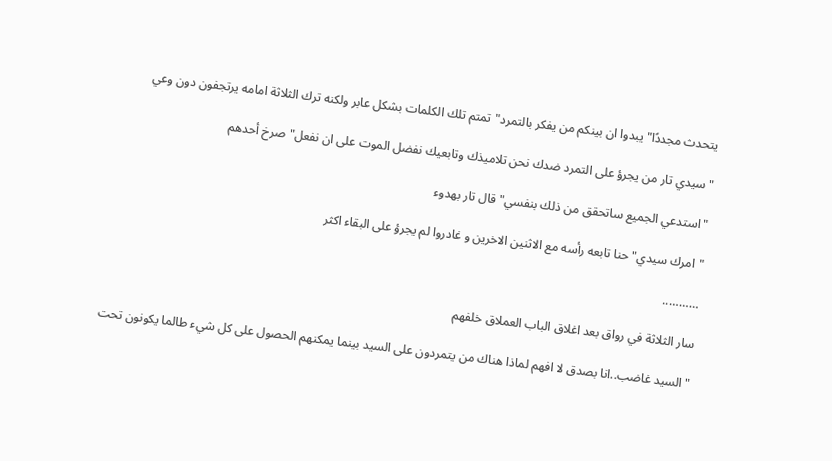يتحدث مجددًا"يبدوا ان بينكم من يفكر بالتمرد"تمتم تلك الكلمات بشكل عابر ولكنه ترك الثلاثة امامه يرتجفون دون وعي

"سيدي تار من يجرؤ على التمرد ضدك نحن تلاميذك وتابعيك نفضل الموت على ان نفعل"صرخ أحدهم

"استدعي الجميع ساتحقق من ذلك بنفسي"قال تار بهدوء

"امرك سيدي"حنا تابعه رأسه مع الاثنين الاخرين و غادروا لم يجرؤ على البقاء اكثر

………..

سار الثلاثة في رواق بعد اغلاق الباب العملاق خلفهم

"السيد غاضب..انا بصدق لا افهم لماذا هناك من يتمردون على السيد بينما يمكنهم الحصول على كل شيء طالما يكونون تحت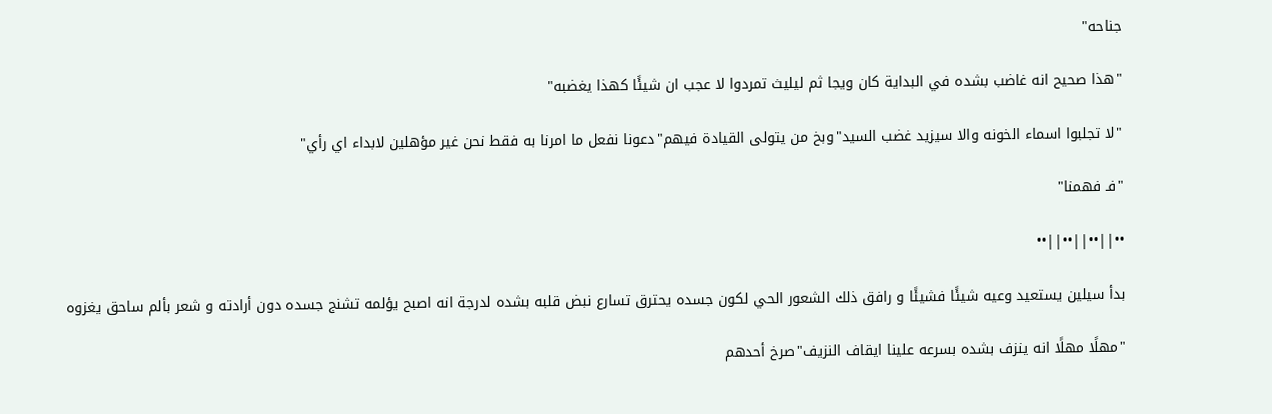جناحه"

"هذا صحيح انه غاضب بشده في البداية كان ويجا ثم ليليث تمردوا لا عجب ان شيئًا كهذا يغضبه"

"لا تجلبوا اسماء الخونه والا سيزيد غضب السيد"وبخ من يتولى القيادة فيهم"دعونا نفعل ما امرنا به فقط نحن غير مؤهلين لابداء اي رأي"

"فـ فهمنا"

••||••||••||••

بدأ سيلين يستعيد وعيه شيئًا فشيئًا و رافق ذلك الشعور الحي لكون جسده يحترق تسارع نبض قلبه بشده لدرجة انه اصبح يؤلمه تشنج جسده دون أرادته و شعر بألم ساحق يغزوه

"مهلًا مهلًا انه ينزف بشده بسرعه علينا ايقاف النزيف"صرخ أحدهم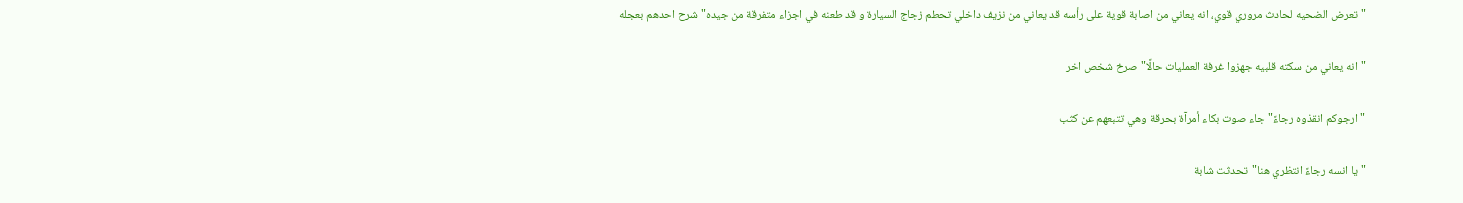"تعرض الضحيه لحادث مروري قوي، انه يعاني من اصابة قوية على رأسه قد يعاني من نزيف داخلي تحطم زجاج السيارة و قد طعنه في اجزاء متفرقة من جيده"شرح احدهم بعجله

"انه يعاني من سكته قلبيه جهزوا غرفة العمليات حالًا"صرخ شخص اخر

"ارجوكم انقذوه رجاءً"جاء صوت بكاء أمرآة بحرقة وهي تتبعهم عن كثب

"يا انسه رجاءً انتظري هنا"تحدثت شابة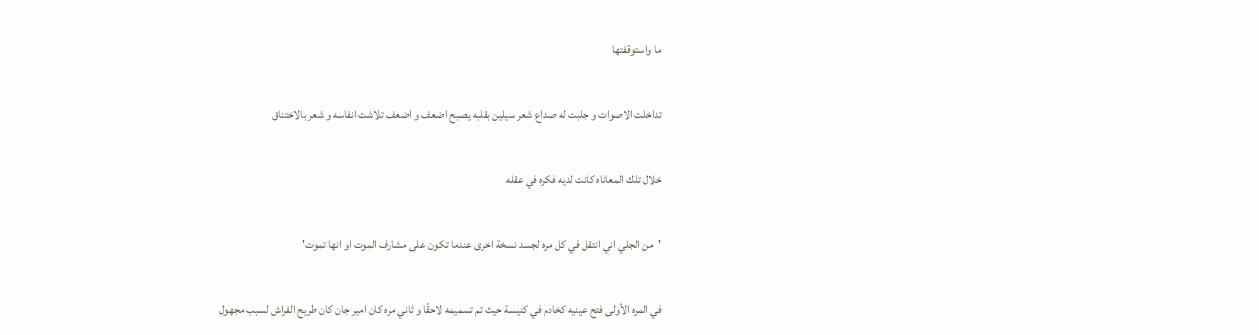ما واستوقفتها

تداخلت الاصوات و جلبت له صداع شعر سيلين بقلبه يصبح اضعف و اضعف تلاشت انفاسه و شعر بالاختناق

خلال تلك المعاناه كانت لديه فكره في عقله

'من الجلي اني انتقل في كل مره لجسد نسخة اخرى عندما تكون على مشارف الموت او انها تموت'

في المره الأولى فتح عينيه كخادم في كنيسة حيث تم تسميمه لاحقًا و ثاني مره كان امير جان كان طريح الفراش لسبب مجهول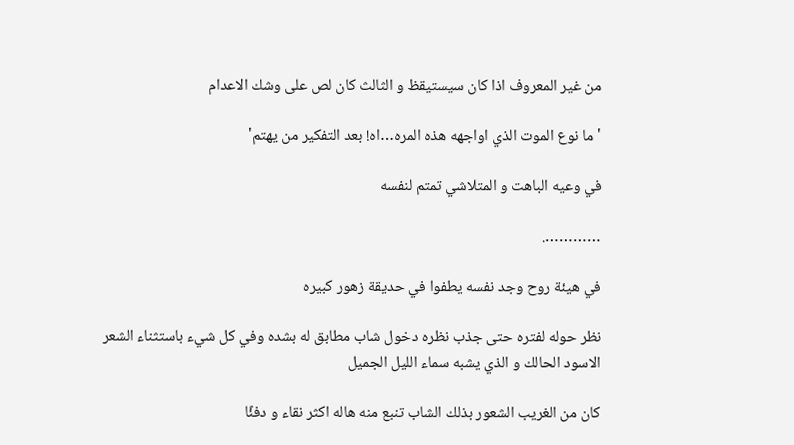من غير المعروف اذا كان سيستيقظ و الثالث كان لص على وشك الاعدام

'ما نوع الموت الذي اواجهه هذه المره…اه! بعد التفكير من يهتم'

في وعيه الباهت و المتلاشي تمتم لنفسه

………….

في هيئة روح وجد نفسه يطفوا في حديقة زهور كبيره

نظر حوله لفتره حتى جذب نظره دخول شاب مطابق له بشده وفي كل شيء باستثناء الشعر الاسود الحالك و الذي يشبه سماء الليل الجميل

كان من الغريب الشعور بذلك الشاب تنبع منه هاله اكثر نقاء و دفئًا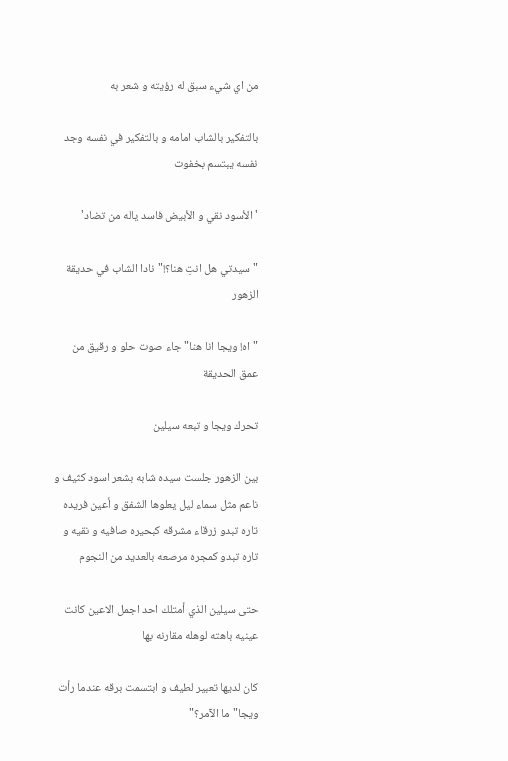من اي شيء سبق له رؤيته و شعر به

بالتفكير بالشاب امامه و بالتفكير في نفسه وجد نفسه يبتسم بخفوت

'الأسود نقي و الأبيض فاسد ياله من تضاد'

"سيدتي هل انتِ هنا؟!"نادا الشاب في حديقة الزهور

"اه! ويجا انا هنا"جاء صوت حلو و رقيق من عمق الحديقة

تحرك ويجا و تبعه سيلين

بين الزهور جلست سيده شابه بشعر اسود كثيف و ناعم مثل سماء ليل يعلوها الشفق و أعين فريده تاره تبدو زرقاء مشرقه كبحيره صافيه و نقيه و تاره تبدو كمجره مرصعه بالعديد من النجوم

حتى سيلين الذي أمتلك احد اجمل الاعين كانت عينيه باهته لوهله مقارنه بها

كان لديها تعبير لطيف و ابتسمت برقه عندما رأت ويجا"ما الآمر؟"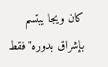كان ويجا يبتسم بإشراق بدوره"فقط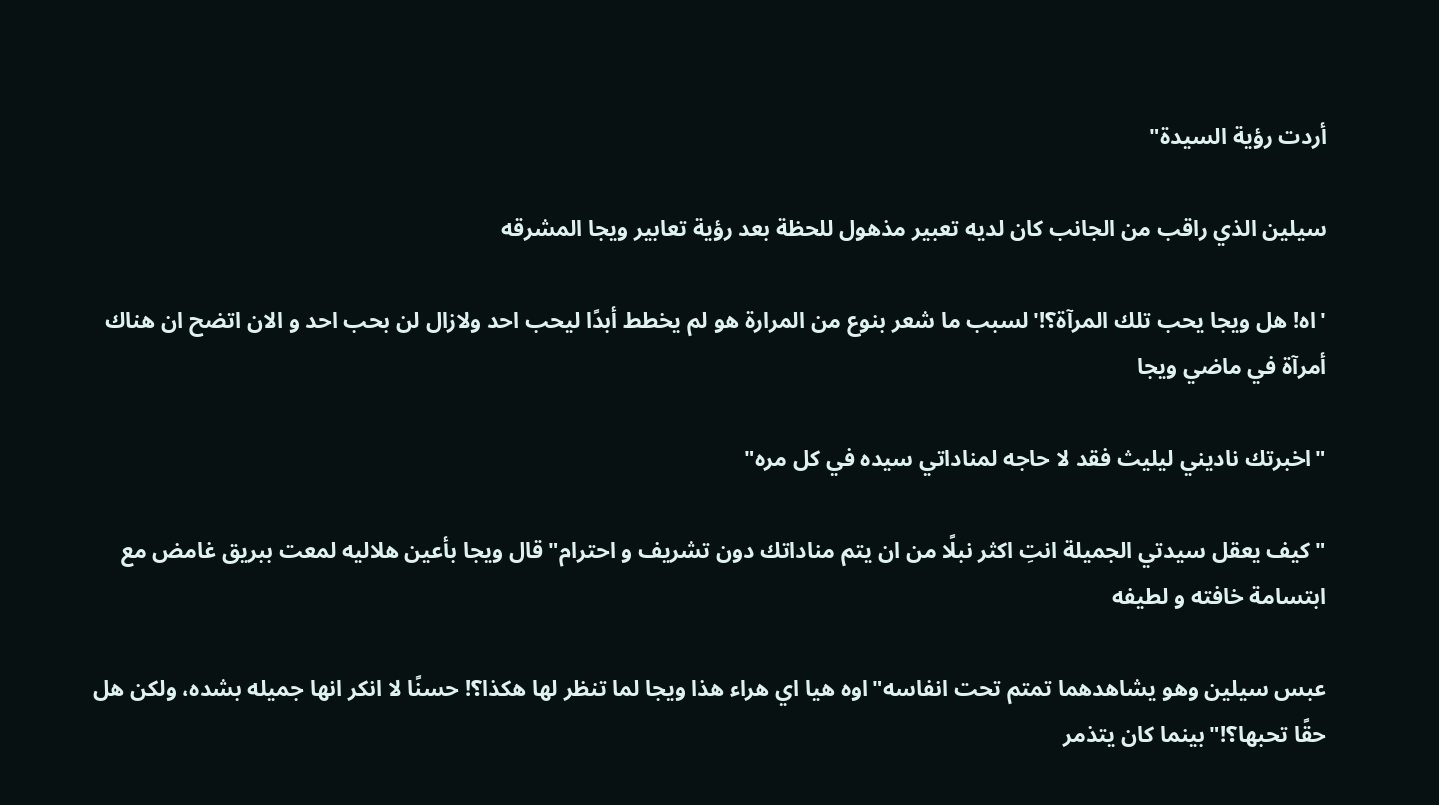أردت رؤية السيدة"

سيلين الذي راقب من الجانب كان لديه تعبير مذهول للحظة بعد رؤية تعابير ويجا المشرقه

'اه! هل ويجا يحب تلك المرآة؟!'لسبب ما شعر بنوع من المرارة هو لم يخطط أبدًا ليحب احد ولازال لن بحب احد و الان اتضح ان هناك أمرآة في ماضي ويجا

"اخبرتك ناديني ليليث فقد لا حاجه لمناداتي سيده في كل مره"

"كيف يعقل سيدتي الجميلة انتِ اكثر نبلًا من ان يتم مناداتك دون تشريف و احترام"قال ويجا بأعين هلاليه لمعت ببريق غامض مع ابتسامة خافته و لطيفه

عبس سيلين وهو يشاهدهما تمتم تحت انفاسه"اوه هيا اي هراء هذا ويجا لما تنظر لها هكذا؟! حسنًا لا انكر انها جميله بشده، ولكن هل حقًا تحبها؟!"بينما كان يتذمر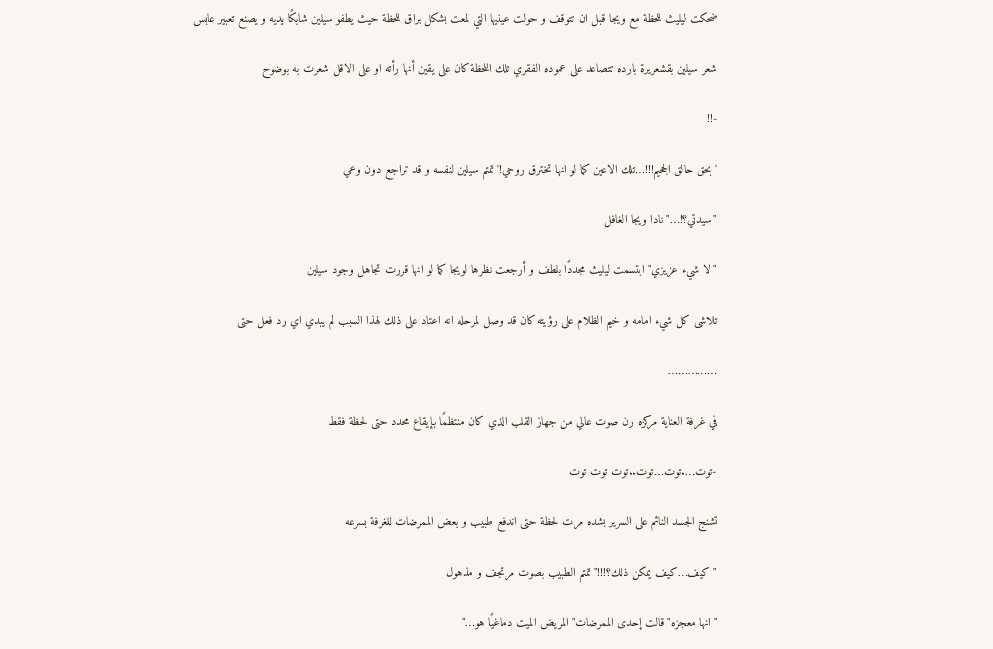ضحكت ليليث للحظة مع ويجا قبل ان تتوقف و حولت عينيها التي لمعت بشكل براق للحظة حيث يطفو سيلين شابكًا يديه و يصنع تعبير عابس

شعر سيلين بقشعريرة بارده تتصاعد على عموده الفقري تلك اللحظة كان على يقين أنها رأته او على الاقل شعرت به بوضوح

-!!

'بحق حالق الجحيم!!!…تلك الاعين كما لو انها تخترق روحي!'تمتم سيلين لنفسه و قد تراجع دون وعي

"سيدتي؟!…"نادا ويجا الغافل

"لا شيء عزيزي"ابتسمت ليليث مجددًا بلطف و أرجعت نظرها لويجا كما لو انها قررت تجاهل وجود سيلين

تلاشى كل شيء امامه و خيم الظلام على رؤيته كان قد وصل لمرحله انه اعتاد على ذلك لهذا السبب لم يبدي اي رد فعل حتى

……………

في غرفة العناية مركزه رن صوت عالي من جهاز القلب الذي كان منتظمًا بإيقاع محدد حتى لحظة فقط

-توت….توت…توت..توت توت توت

تشنج الجسد النائم على السرير بشده مرت لحظة حتى اندفع طبيب و بعض الممرضات للغرفة بسرعه

"كيف…كيف يمكن ذلك؟!!!"تمتم الطبيب بصوت مرتجف و مذهول

"انها معجزه"قالت إحدى الممرضات"المريض الميت دماغيًا هو…"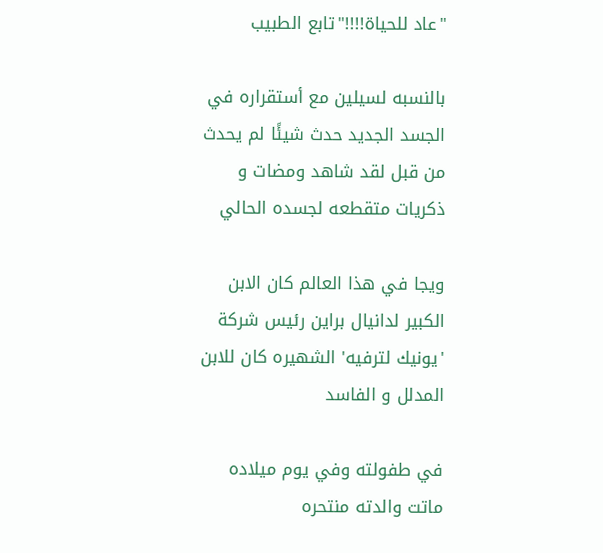"عاد للحياة!!!!"تابع الطبيب

بالنسبه لسيلين مع أستقراره في الجسد الجديد حدث شيئًا لم يحدث من قبل لقد شاهد ومضات و ذكريات متقطعه لجسده الحالي

ويجا في هذا العالم كان الابن الكبير لدانيال براين رئيس شركة 'يونيك لترفيه' الشهيره كان للابن المدلل و الفاسد

في طفولته وفي يوم ميلاده ماتت والدته منتحره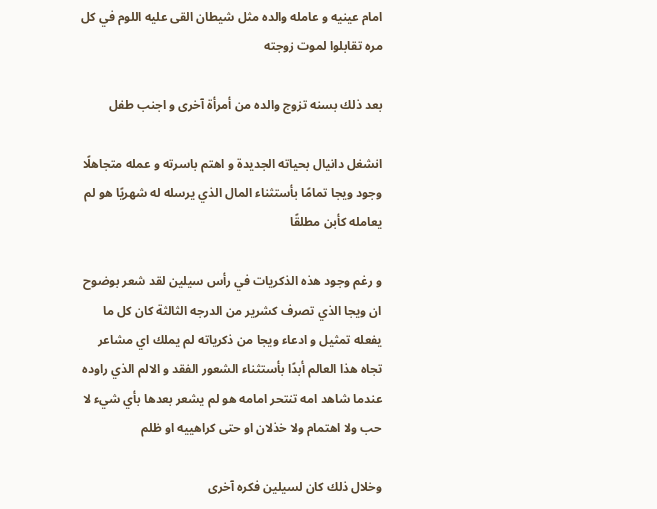امام عينيه و عامله والده مثل شيطان القى عليه اللوم في كل مره تقابلوا لموت زوجته

بعد ذلك بسنه تزوج والده من أمرأة آخرى و اجنب طفل

انشغل دانيال بحياته الجديدة و اهتم باسرته و عمله متجاهلًا وجود ويجا تمامًا بأستثناء المال الذي يرسله له شهريًا هو لم يعامله كأبن مطلقًا

و رغم وجود هذه الذكريات في رأس سيلين لقد شعر بوضوح ان ويجا الذي تصرف كشرير من الدرجه الثالثة كان كل ما يفعله تمثيل و ادعاء ويجا من ذكرياته لم يملك اي مشاعر تجاه هذا العالم أبدًا بأستثناء الشعور الفقد و الالم الذي راوده عندما شاهد امه تنتحر امامه هو لم يشعر بعدها بأي شيء لا حب ولا اهتمام ولا خذلان او حتى كراهييه او ظلم

وخلال ذلك كان لسيلين فكره آخرى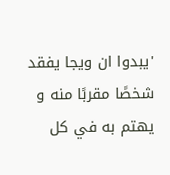'يبدوا ان ويجا يفقد شخصًا مقربًا منه و يهتم به في كل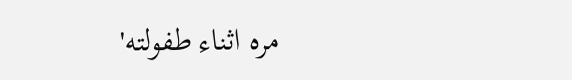مره اثناء طفولته'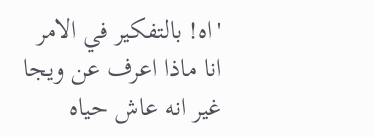'اه! بالتفكير في الامر انا ماذا اعرف عن ويجا غير انه عاش حياه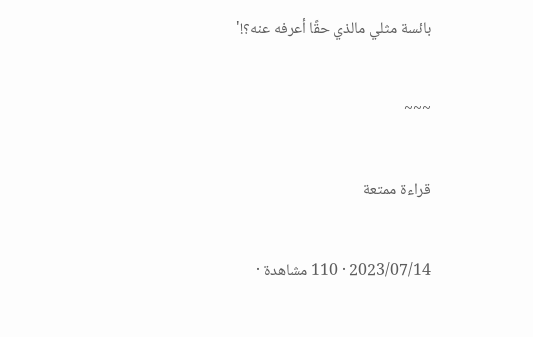بائسة مثلي مالذي حقًا أعرفه عنه؟!'

~~~

قراءة ممتعة

2023/07/14 · 110 مشاهدة ·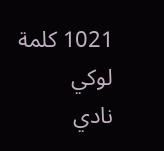1021 كلمة
لوكي
نادي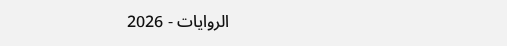الروايات - 2026